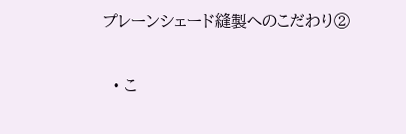プレーンシェード縫製へのこだわり②

  • こ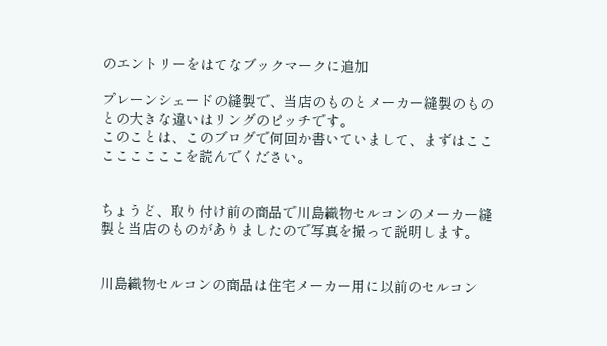のエントリーをはてなブックマークに追加

プレーンシェードの縫製で、当店のものとメーカー縫製のものとの大きな違いはリングのピッチです。
このことは、このブログで何回か書いていまして、まずはここここここここを読んでください。


ちょうど、取り付け前の商品で川島織物セルコンのメーカー縫製と当店のものがありましたので写真を撮って説明します。


川島織物セルコンの商品は住宅メーカー用に以前のセルコン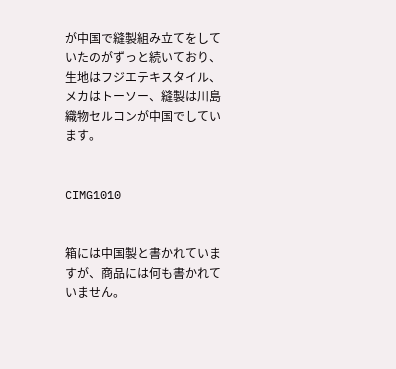が中国で縫製組み立てをしていたのがずっと続いており、生地はフジエテキスタイル、メカはトーソー、縫製は川島織物セルコンが中国でしています。


CIMG1010


箱には中国製と書かれていますが、商品には何も書かれていません。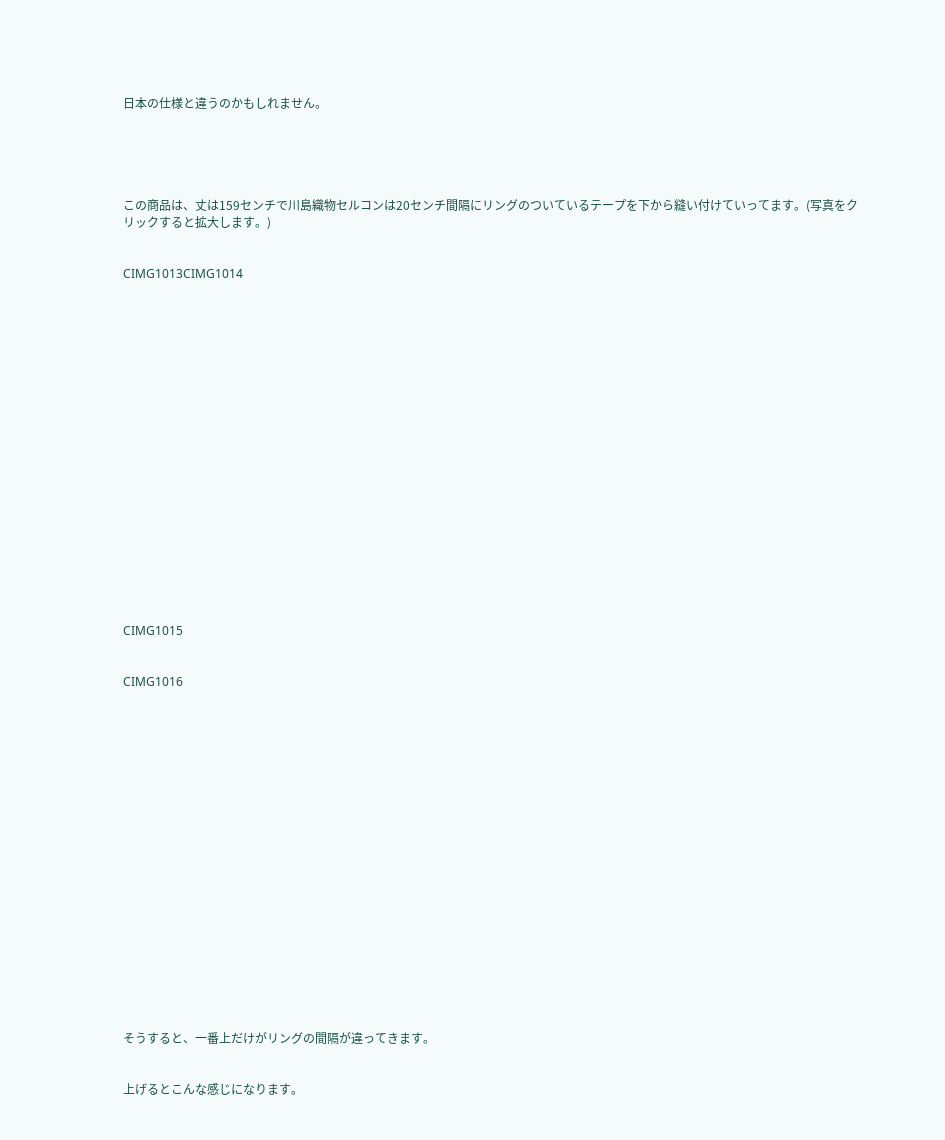日本の仕様と違うのかもしれません。





この商品は、丈は159センチで川島織物セルコンは20センチ間隔にリングのついているテープを下から縫い付けていってます。(写真をクリックすると拡大します。)


CIMG1013CIMG1014




















CIMG1015


CIMG1016




















そうすると、一番上だけがリングの間隔が違ってきます。


上げるとこんな感じになります。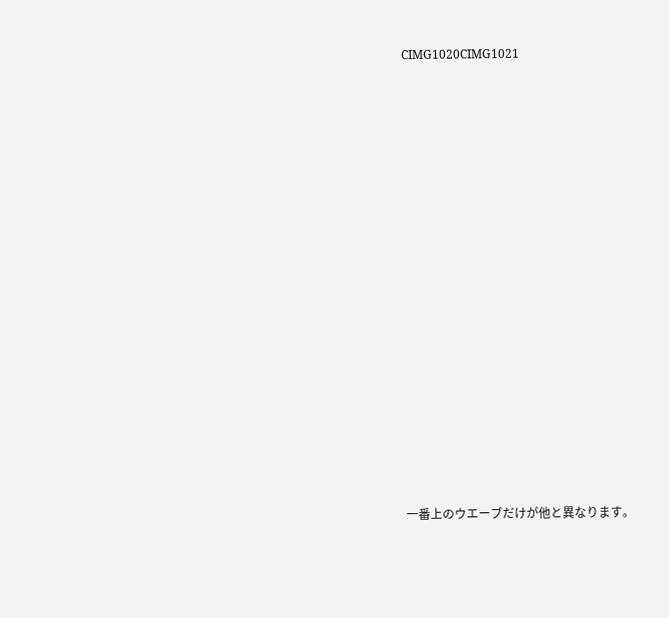CIMG1020CIMG1021

















一番上のウエーブだけが他と異なります。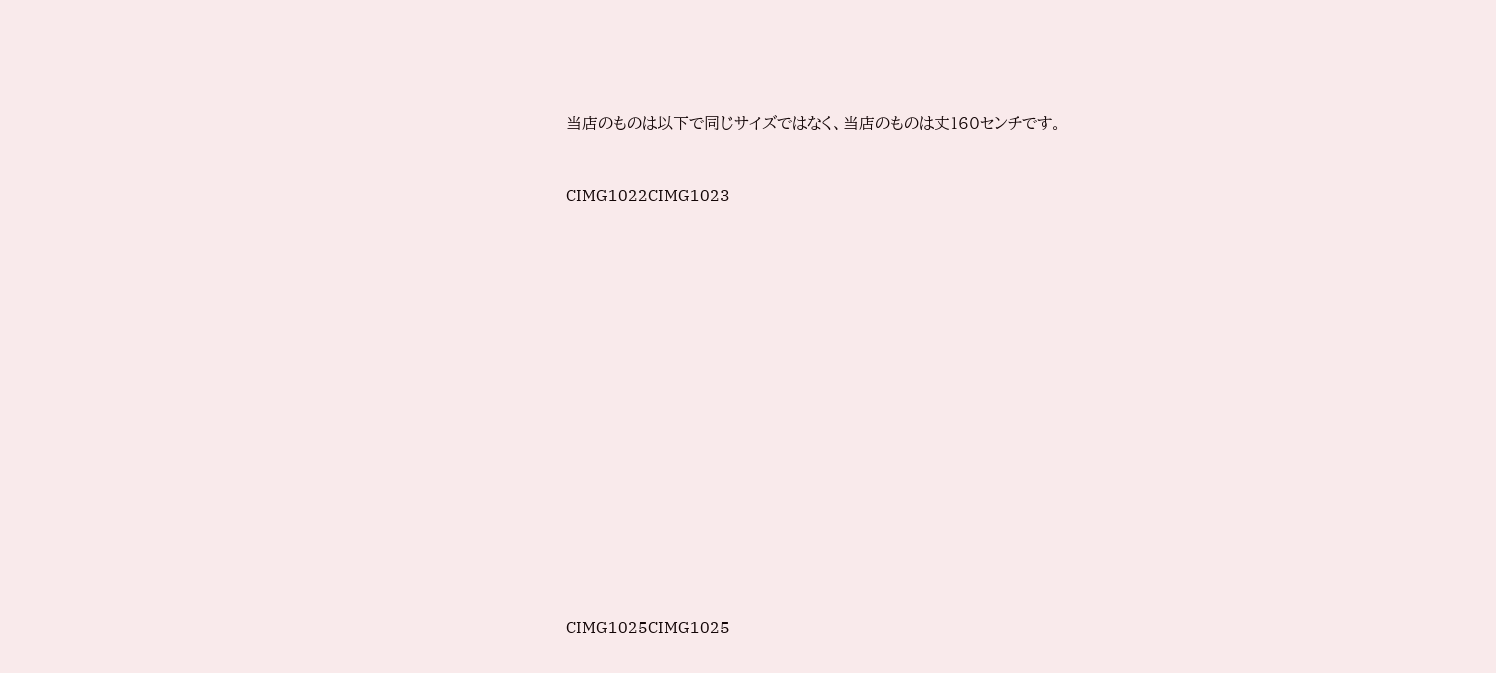当店のものは以下で同じサイズではなく、当店のものは丈160センチです。


CIMG1022CIMG1023

















CIMG1025CIMG1025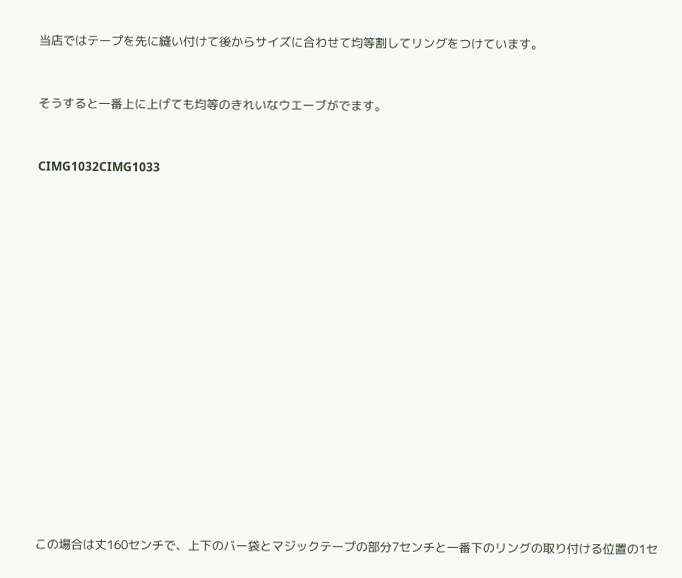当店ではテープを先に縫い付けて後からサイズに合わせて均等割してリングをつけています。


そうすると一番上に上げても均等のきれいなウエーブがでます。


CIMG1032CIMG1033

















この場合は丈160センチで、上下のバー袋とマジックテープの部分7センチと一番下のリングの取り付ける位置の1セ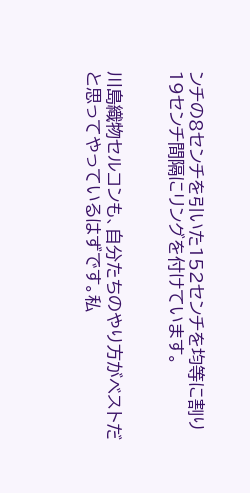ンチの8センチを引いた152センチを均等に割り19センチ間隔にリングを付けています。


川島織物セルコンも、自分たちのやり方がベストだと思ってやっているはずです。私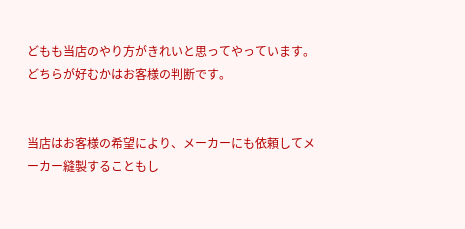どもも当店のやり方がきれいと思ってやっています。どちらが好むかはお客様の判断です。


当店はお客様の希望により、メーカーにも依頼してメーカー縫製することもし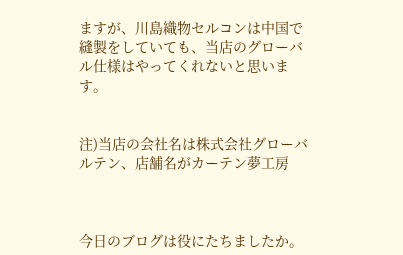ますが、川島織物セルコンは中国で縫製をしていても、当店のグローバル仕様はやってくれないと思います。


注)当店の会社名は株式会社グローバルテン、店舗名がカーテン夢工房



今日のブログは役にたちましたか。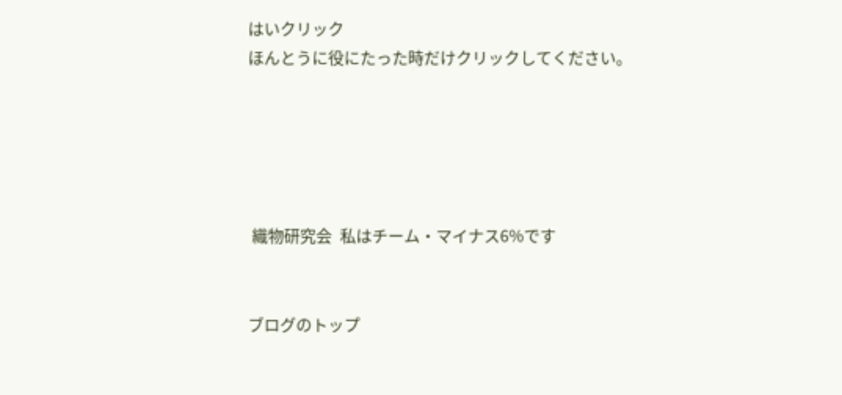はいクリック
ほんとうに役にたった時だけクリックしてください。





 織物研究会  私はチーム・マイナス6%です


ブログのトップ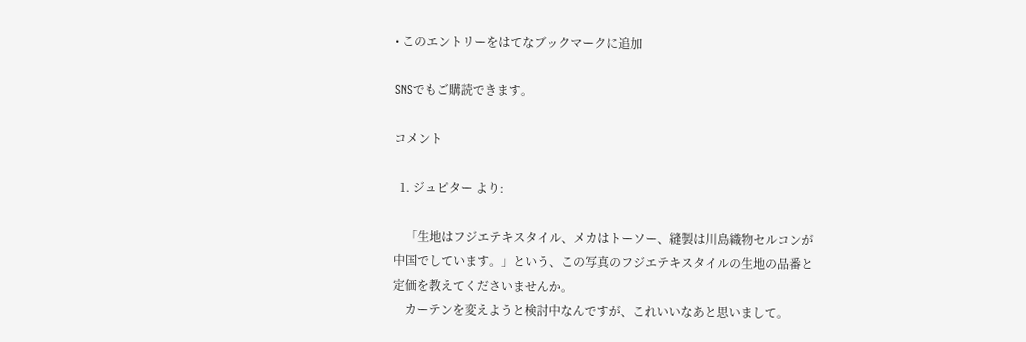• このエントリーをはてなブックマークに追加

SNSでもご購読できます。

コメント

  1. ジュピター より:

    「生地はフジエテキスタイル、メカはトーソー、縫製は川島織物セルコンが中国でしています。」という、この写真のフジエテキスタイルの生地の品番と定価を教えてくださいませんか。
    カーテンを変えようと検討中なんですが、これいいなあと思いまして。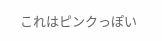これはピンクっぽい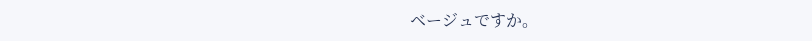ベージュですか。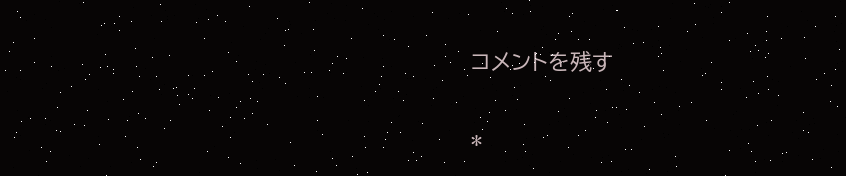コメントを残す

*